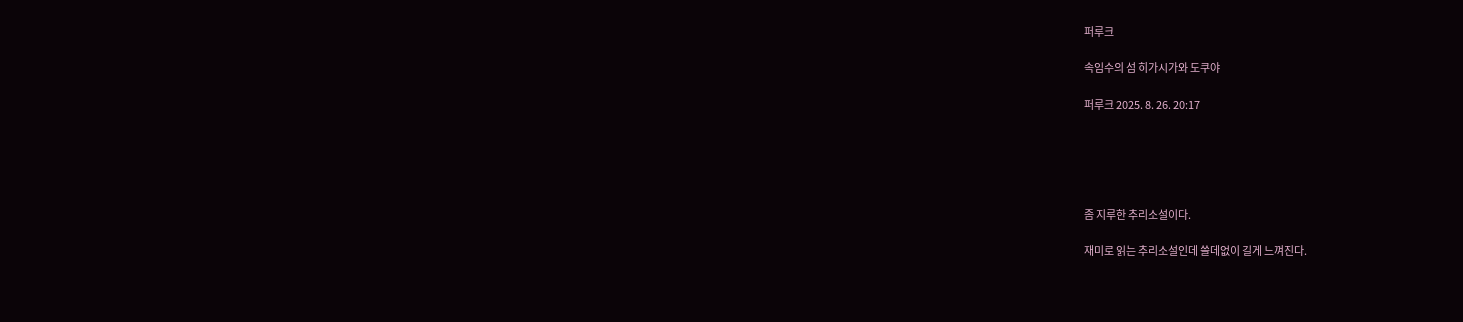퍼루크

속임수의 섬 히가시가와 도쿠야

퍼루크 2025. 8. 26. 20:17





좀 지루한 추리소설이다.

재미로 읽는 추리소설인데 쓸데없이 길게 느껴진다.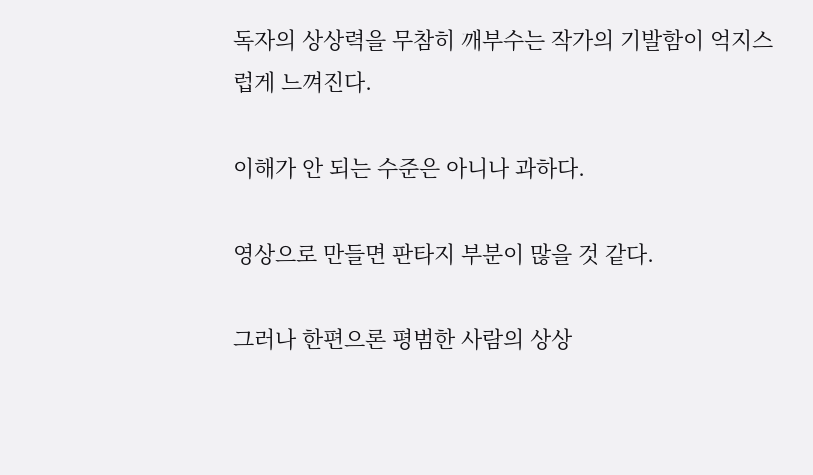독자의 상상력을 무참히 깨부수는 작가의 기발함이 억지스럽게 느껴진다.

이해가 안 되는 수준은 아니나 과하다.

영상으로 만들면 판타지 부분이 많을 것 같다.

그러나 한편으론 평범한 사람의 상상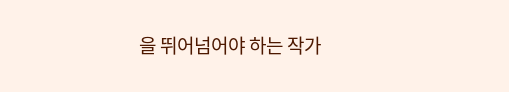을 뛰어넘어야 하는 작가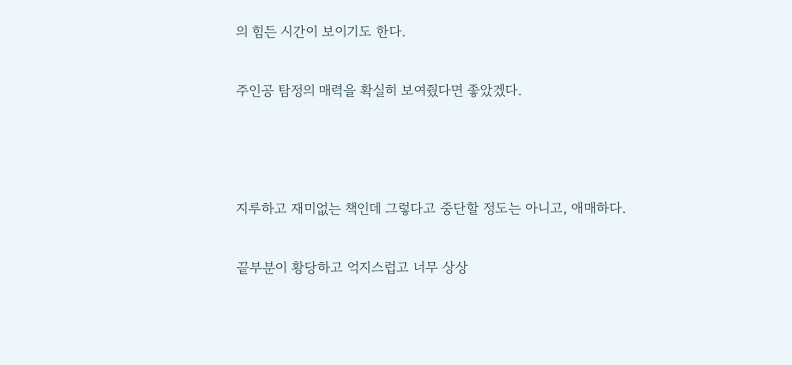의 힘든 시간이 보이기도 한다.

주인공 탐정의 매력을 확실히 보여줬다면 좋았겠다.



지루하고 재미없는 책인데 그렇다고 중단할 정도는 아니고, 애매하다.

끝부분이 황당하고 억지스럽고 너무 상상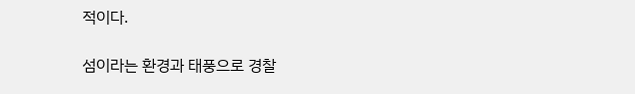적이다.

섬이라는 환경과 태풍으로 경찰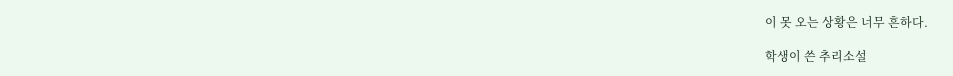이 못 오는 상황은 너무 흔하다.

학생이 쓴 추리소설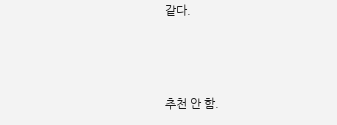같다.



추천 안 함.